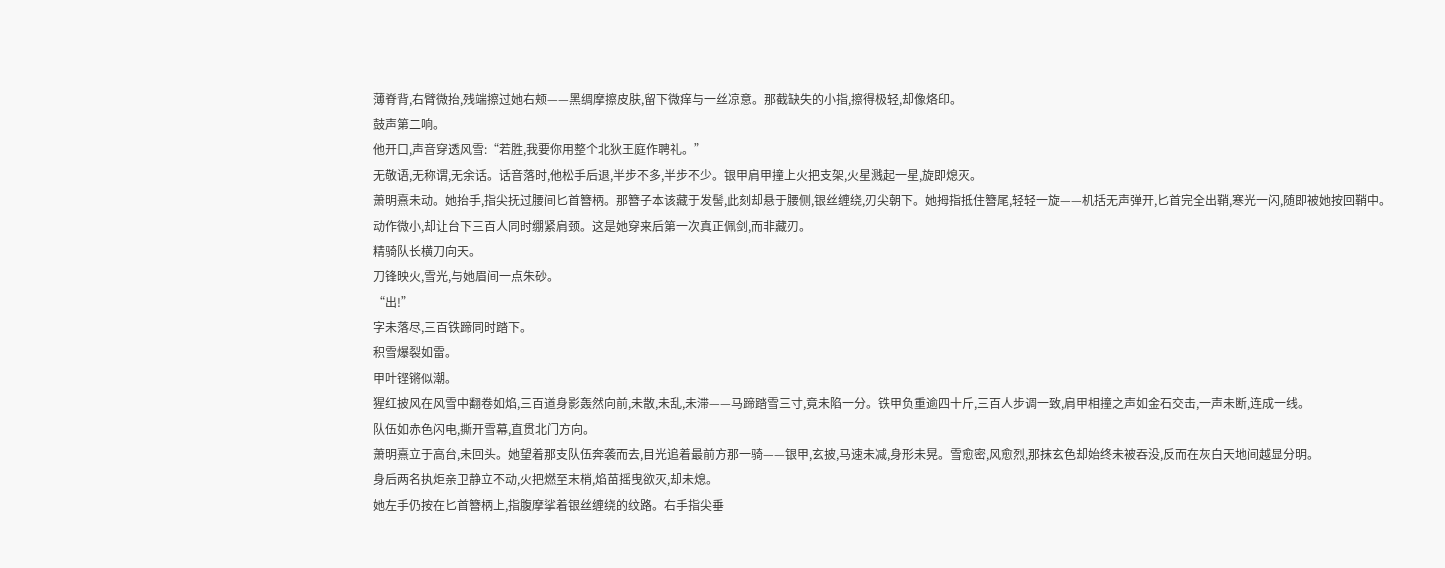薄脊背,右臂微抬,残端擦过她右颊——黑绸摩擦皮肤,留下微痒与一丝凉意。那截缺失的小指,擦得极轻,却像烙印。
鼓声第二响。
他开口,声音穿透风雪:“若胜,我要你用整个北狄王庭作聘礼。”
无敬语,无称谓,无余话。话音落时,他松手后退,半步不多,半步不少。银甲肩甲撞上火把支架,火星溅起一星,旋即熄灭。
萧明熹未动。她抬手,指尖抚过腰间匕首簪柄。那簪子本该藏于发髻,此刻却悬于腰侧,银丝缠绕,刃尖朝下。她拇指抵住簪尾,轻轻一旋——机括无声弹开,匕首完全出鞘,寒光一闪,随即被她按回鞘中。动作微小,却让台下三百人同时绷紧肩颈。这是她穿来后第一次真正佩剑,而非藏刃。
精骑队长横刀向天。
刀锋映火,雪光,与她眉间一点朱砂。
“出!”
字未落尽,三百铁蹄同时踏下。
积雪爆裂如雷。
甲叶铿锵似潮。
猩红披风在风雪中翻卷如焰,三百道身影轰然向前,未散,未乱,未滞——马蹄踏雪三寸,竟未陷一分。铁甲负重逾四十斤,三百人步调一致,肩甲相撞之声如金石交击,一声未断,连成一线。
队伍如赤色闪电,撕开雪幕,直贯北门方向。
萧明熹立于高台,未回头。她望着那支队伍奔袭而去,目光追着最前方那一骑——银甲,玄披,马速未减,身形未晃。雪愈密,风愈烈,那抹玄色却始终未被吞没,反而在灰白天地间越显分明。
身后两名执炬亲卫静立不动,火把燃至末梢,焰苗摇曳欲灭,却未熄。
她左手仍按在匕首簪柄上,指腹摩挲着银丝缠绕的纹路。右手指尖垂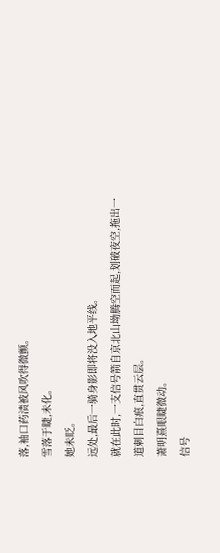落,袖口药渍被风吹得微颤。
雪落于睫,未化。
她未眨。
远处,最后一骑身影即将没入地平线。
就在此时,一支信号箭自京北山坳腾空而起,划破夜空,拖出一道刺目白痕,直贯云层。
萧明熹眼睫微动。
信号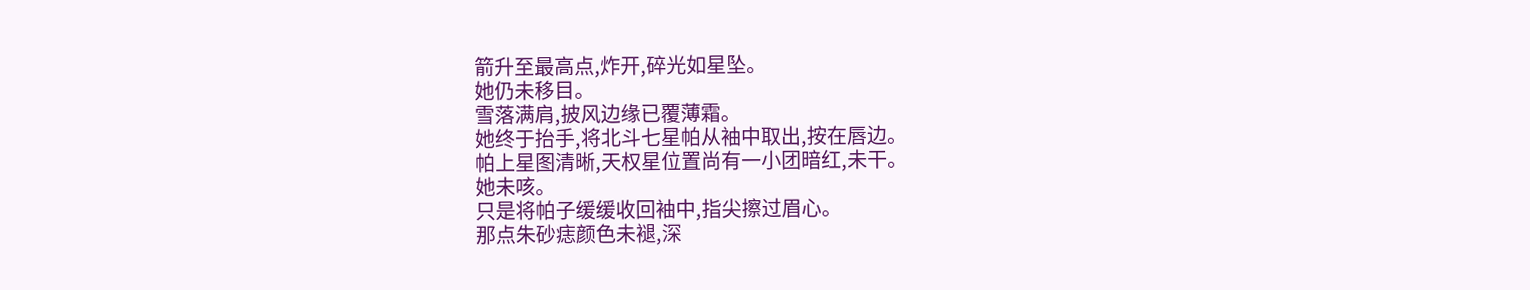箭升至最高点,炸开,碎光如星坠。
她仍未移目。
雪落满肩,披风边缘已覆薄霜。
她终于抬手,将北斗七星帕从袖中取出,按在唇边。
帕上星图清晰,天权星位置尚有一小团暗红,未干。
她未咳。
只是将帕子缓缓收回袖中,指尖擦过眉心。
那点朱砂痣颜色未褪,深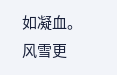如凝血。
风雪更